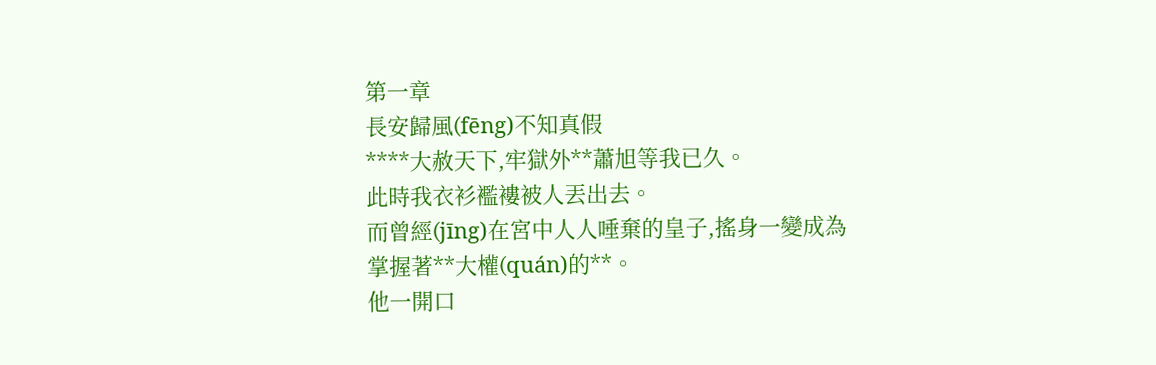第一章
長安歸風(fēng)不知真假
****大赦天下,牢獄外**蕭旭等我已久。
此時我衣衫襤褸被人丟出去。
而曾經(jīng)在宮中人人唾棄的皇子,搖身一變成為掌握著**大權(quán)的**。
他一開口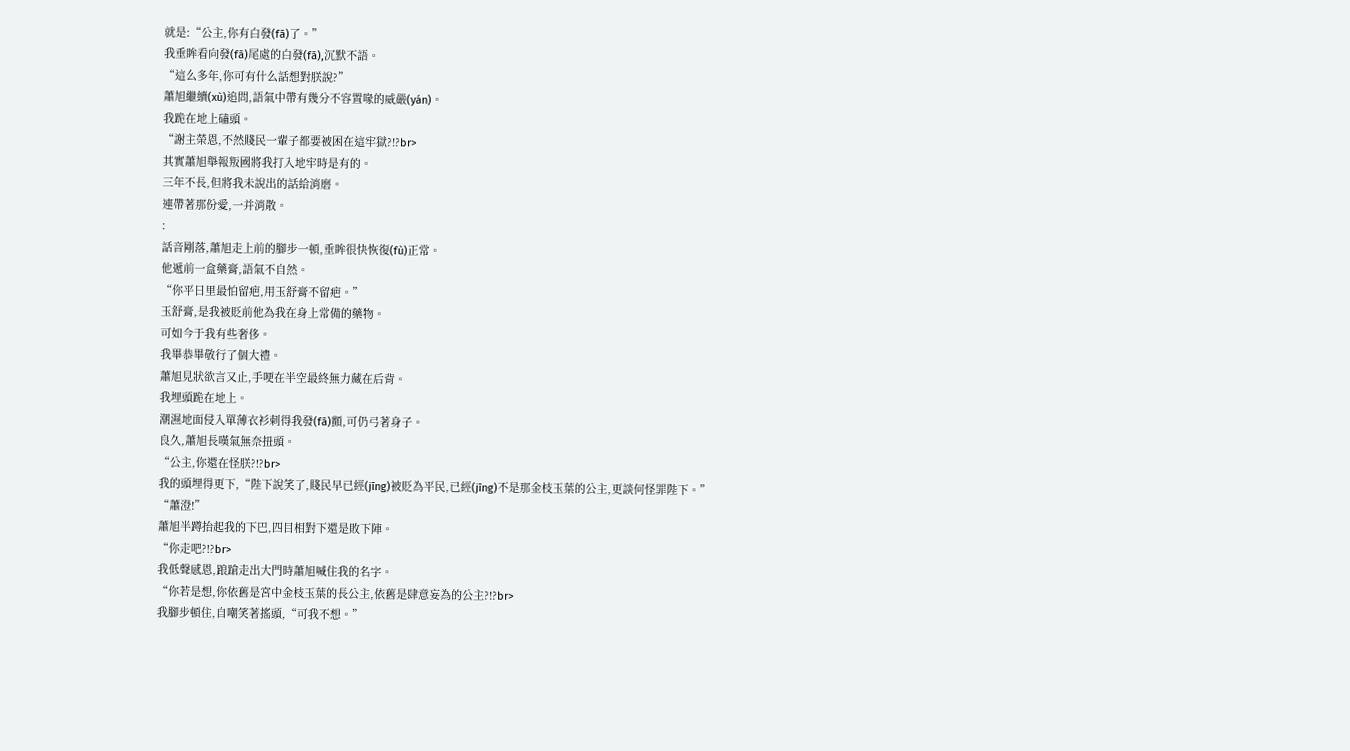就是:“公主,你有白發(fā)了。”
我垂眸看向發(fā)尾處的白發(fā),沉默不語。
“這么多年,你可有什么話想對朕說?”
蕭旭繼續(xù)追問,語氣中帶有幾分不容置喙的威嚴(yán)。
我跪在地上磕頭。
“謝主榮恩,不然賤民一輩子都要被困在這牢獄?!?br>
其實蕭旭舉報叛國將我打入地牢時是有的。
三年不長,但將我未說出的話給消磨。
連帶著那份愛,一并消散。
:
話音剛落,蕭旭走上前的腳步一頓,垂眸很快恢復(fù)正常。
他遞前一盒藥膏,語氣不自然。
“你平日里最怕留疤,用玉舒膏不留疤。”
玉舒膏,是我被貶前他為我在身上常備的藥物。
可如今于我有些奢侈。
我畢恭畢敬行了個大禮。
蕭旭見狀欲言又止,手哽在半空最終無力藏在后背。
我埋頭跪在地上。
潮濕地面侵入單薄衣衫刺得我發(fā)顫,可仍弓著身子。
良久,蕭旭長嘆氣無奈扭頭。
“公主,你還在怪朕?!?br>
我的頭埋得更下,“陛下說笑了,賤民早已經(jīng)被貶為平民,已經(jīng)不是那金枝玉葉的公主,更談何怪罪陛下。”
“蕭澄!”
蕭旭半蹲抬起我的下巴,四目相對下還是敗下陣。
“你走吧?!?br>
我低聲感恩,踉蹌走出大門時蕭旭喊住我的名字。
“你若是想,你依舊是宮中金枝玉葉的長公主,依舊是肆意妄為的公主?!?br>
我腳步頓住,自嘲笑著搖頭,“可我不想。”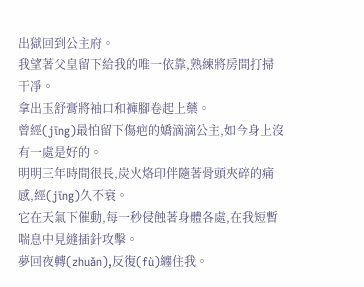出獄回到公主府。
我望著父皇留下給我的唯一依靠,熟練將房間打掃干凈。
拿出玉舒膏將袖口和褲腳卷起上藥。
曾經(jīng)最怕留下傷疤的嬌滴滴公主,如今身上沒有一處是好的。
明明三年時間很長,炭火烙印伴隨著骨頭夾碎的痛感,經(jīng)久不衰。
它在天氣下催動,每一秒侵蝕著身體各處,在我短暫喘息中見縫插針攻擊。
夢回夜轉(zhuǎn),反復(fù)纏住我。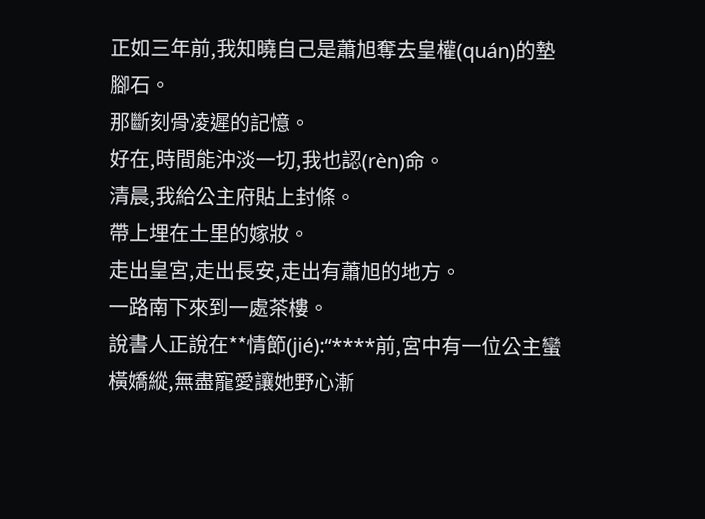正如三年前,我知曉自己是蕭旭奪去皇權(quán)的墊腳石。
那斷刻骨凌遲的記憶。
好在,時間能沖淡一切,我也認(rèn)命。
清晨,我給公主府貼上封條。
帶上埋在土里的嫁妝。
走出皇宮,走出長安,走出有蕭旭的地方。
一路南下來到一處茶樓。
說書人正說在**情節(jié):“****前,宮中有一位公主蠻橫嬌縱,無盡寵愛讓她野心漸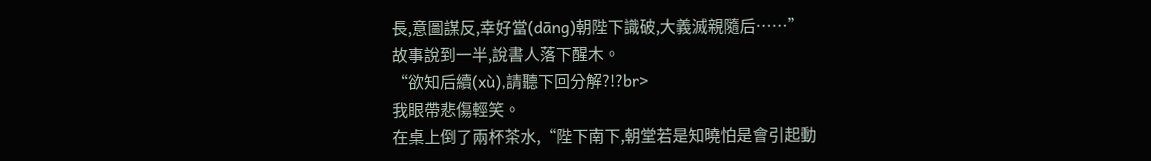長,意圖謀反,幸好當(dāng)朝陛下識破,大義滅親隨后……”
故事說到一半,說書人落下醒木。
“欲知后續(xù),請聽下回分解?!?br>
我眼帶悲傷輕笑。
在桌上倒了兩杯茶水,“陛下南下,朝堂若是知曉怕是會引起動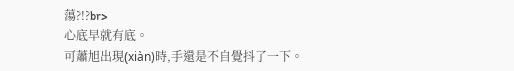蕩?!?br>
心底早就有底。
可蕭旭出現(xiàn)時,手還是不自覺抖了一下。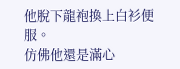他脫下龍袍換上白衫便服。
仿佛他還是滿心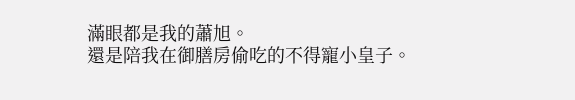滿眼都是我的蕭旭。
還是陪我在御膳房偷吃的不得寵小皇子。